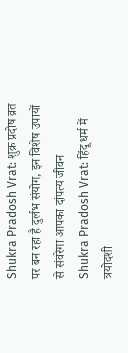Shukra Pradosh Vrat: शुक्र प्रदोष व्रत पर बन रहा है दुर्लभ संयोग, इन विशेष उपायों से संवरेगा आपका दांपत्य जीवन
Shukra Pradosh Vrat: हिंदू धर्म में त्रयोदशी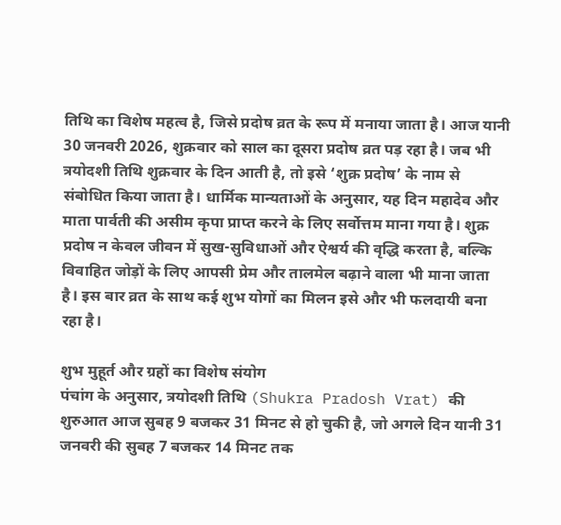तिथि का विशेष महत्व है, जिसे प्रदोष व्रत के रूप में मनाया जाता है। आज यानी 30 जनवरी 2026, शुक्रवार को साल का दूसरा प्रदोष व्रत पड़ रहा है। जब भी त्रयोदशी तिथि शुक्रवार के दिन आती है, तो इसे ‘शुक्र प्रदोष’ के नाम से संबोधित किया जाता है। धार्मिक मान्यताओं के अनुसार, यह दिन महादेव और माता पार्वती की असीम कृपा प्राप्त करने के लिए सर्वोत्तम माना गया है। शुक्र प्रदोष न केवल जीवन में सुख-सुविधाओं और ऐश्वर्य की वृद्धि करता है, बल्कि विवाहित जोड़ों के लिए आपसी प्रेम और तालमेल बढ़ाने वाला भी माना जाता है। इस बार व्रत के साथ कई शुभ योगों का मिलन इसे और भी फलदायी बना रहा है।

शुभ मुहूर्त और ग्रहों का विशेष संयोग
पंचांग के अनुसार, त्रयोदशी तिथि (Shukra Pradosh Vrat) की शुरुआत आज सुबह 9 बजकर 31 मिनट से हो चुकी है, जो अगले दिन यानी 31 जनवरी की सुबह 7 बजकर 14 मिनट तक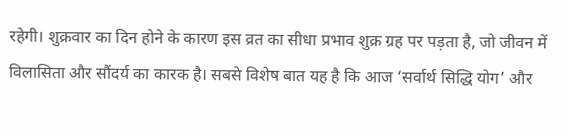रहेगी। शुक्रवार का दिन होने के कारण इस व्रत का सीधा प्रभाव शुक्र ग्रह पर पड़ता है, जो जीवन में विलासिता और सौंदर्य का कारक है। सबसे विशेष बात यह है कि आज ‘सर्वार्थ सिद्धि योग’ और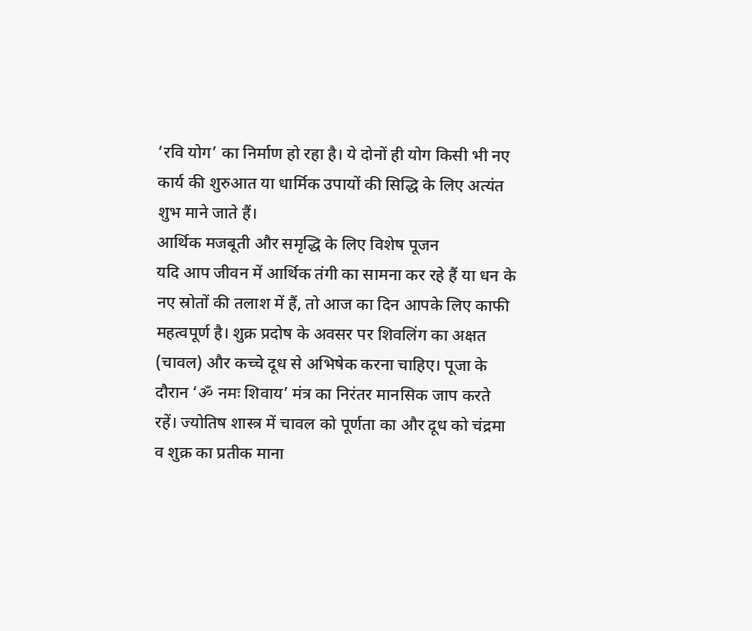‘रवि योग’ का निर्माण हो रहा है। ये दोनों ही योग किसी भी नए कार्य की शुरुआत या धार्मिक उपायों की सिद्धि के लिए अत्यंत शुभ माने जाते हैं।
आर्थिक मजबूती और समृद्धि के लिए विशेष पूजन
यदि आप जीवन में आर्थिक तंगी का सामना कर रहे हैं या धन के नए स्रोतों की तलाश में हैं, तो आज का दिन आपके लिए काफी महत्वपूर्ण है। शुक्र प्रदोष के अवसर पर शिवलिंग का अक्षत (चावल) और कच्चे दूध से अभिषेक करना चाहिए। पूजा के दौरान ‘ॐ नमः शिवाय’ मंत्र का निरंतर मानसिक जाप करते रहें। ज्योतिष शास्त्र में चावल को पूर्णता का और दूध को चंद्रमा व शुक्र का प्रतीक माना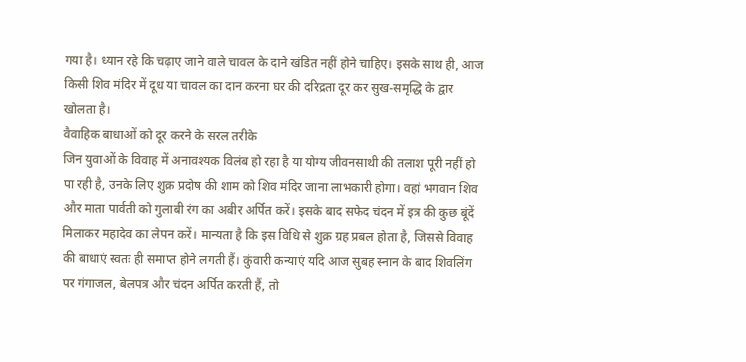गया है। ध्यान रहे कि चढ़ाए जाने वाले चावल के दाने खंडित नहीं होने चाहिए। इसके साथ ही, आज किसी शिव मंदिर में दूध या चावल का दान करना घर की दरिद्रता दूर कर सुख-समृद्धि के द्वार खोलता है।
वैवाहिक बाधाओं को दूर करने के सरल तरीके
जिन युवाओं के विवाह में अनावश्यक विलंब हो रहा है या योग्य जीवनसाथी की तलाश पूरी नहीं हो पा रही है, उनके लिए शुक्र प्रदोष की शाम को शिव मंदिर जाना लाभकारी होगा। वहां भगवान शिव और माता पार्वती को गुलाबी रंग का अबीर अर्पित करें। इसके बाद सफेद चंदन में इत्र की कुछ बूंदें मिलाकर महादेव का लेपन करें। मान्यता है कि इस विधि से शुक्र ग्रह प्रबल होता है, जिससे विवाह की बाधाएं स्वतः ही समाप्त होने लगती हैं। कुंवारी कन्याएं यदि आज सुबह स्नान के बाद शिवलिंग पर गंगाजल, बेलपत्र और चंदन अर्पित करती हैं, तो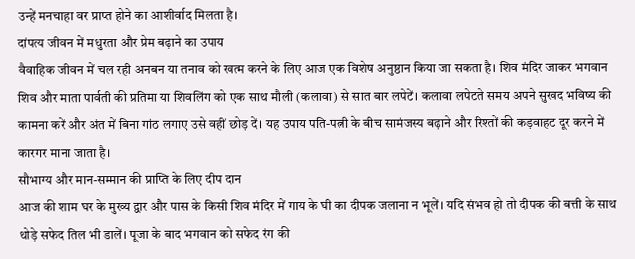उन्हें मनचाहा वर प्राप्त होने का आशीर्वाद मिलता है।
दांपत्य जीवन में मधुरता और प्रेम बढ़ाने का उपाय
वैवाहिक जीवन में चल रही अनबन या तनाव को खत्म करने के लिए आज एक विशेष अनुष्ठान किया जा सकता है। शिव मंदिर जाकर भगवान शिव और माता पार्वती की प्रतिमा या शिवलिंग को एक साथ मौली (कलावा) से सात बार लपेटें। कलावा लपेटते समय अपने सुखद भविष्य की कामना करें और अंत में बिना गांठ लगाए उसे वहीं छोड़ दें। यह उपाय पति-पत्नी के बीच सामंजस्य बढ़ाने और रिश्तों की कड़वाहट दूर करने में कारगर माना जाता है।
सौभाग्य और मान-सम्मान की प्राप्ति के लिए दीप दान
आज की शाम घर के मुख्य द्वार और पास के किसी शिव मंदिर में गाय के घी का दीपक जलाना न भूलें। यदि संभव हो तो दीपक की बत्ती के साथ थोड़े सफेद तिल भी डालें। पूजा के बाद भगवान को सफेद रंग की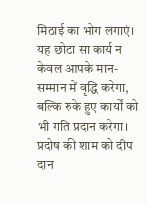मिठाई का भोग लगाएं। यह छोटा सा कार्य न केवल आपके मान-सम्मान में वृद्धि करेगा, बल्कि रुके हुए कार्यों को भी गति प्रदान करेगा। प्रदोष की शाम को दीप दान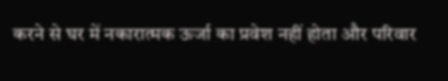करने से घर में नकारात्मक ऊर्जा का प्रवेश नहीं होता और परिवार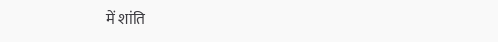में शांति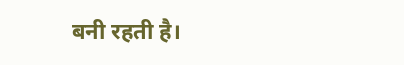बनी रहती है।